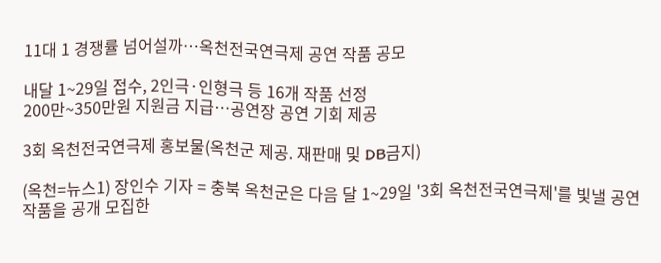11대 1 경쟁률 넘어설까…옥천전국연극제 공연 작품 공모

내달 1~29일 접수, 2인극·인형극 등 16개 작품 선정
200만~350만원 지원금 지급…공연장 공연 기회 제공

3회 옥천전국연극제 홍보물(옥천군 제공. 재판매 및 DB금지)

(옥천=뉴스1) 장인수 기자 = 충북 옥천군은 다음 달 1~29일 '3회 옥천전국연극제'를 빛낼 공연 작품을 공개 모집한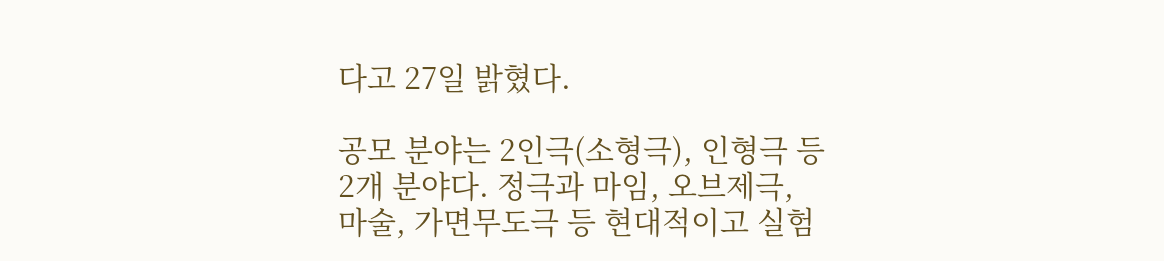다고 27일 밝혔다.

공모 분야는 2인극(소형극), 인형극 등 2개 분야다. 정극과 마임, 오브제극, 마술, 가면무도극 등 현대적이고 실험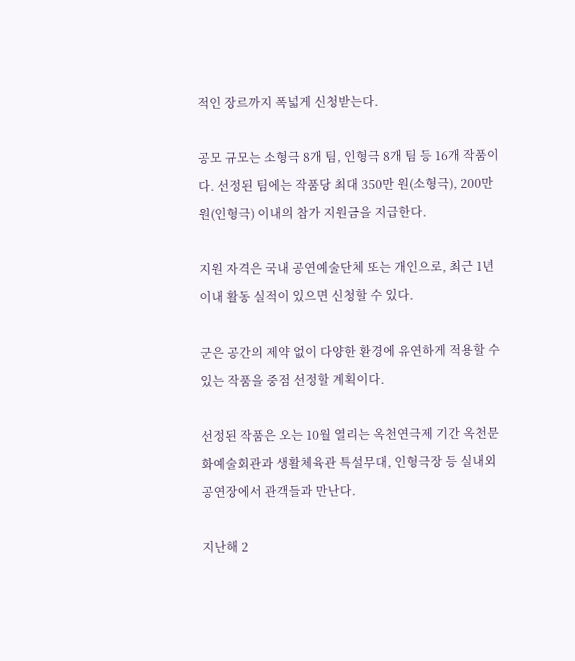적인 장르까지 폭넓게 신청받는다.

공모 규모는 소형극 8개 팀, 인형극 8개 팀 등 16개 작품이다. 선정된 팀에는 작품당 최대 350만 원(소형극), 200만 원(인형극) 이내의 참가 지원금을 지급한다.

지원 자격은 국내 공연예술단체 또는 개인으로, 최근 1년 이내 활동 실적이 있으면 신청할 수 있다.

군은 공간의 제약 없이 다양한 환경에 유연하게 적용할 수 있는 작품을 중점 선정할 계획이다.

선정된 작품은 오는 10월 열리는 옥천연극제 기간 옥천문화예술회관과 생활체육관 특설무대, 인형극장 등 실내외 공연장에서 관객들과 만난다.

지난해 2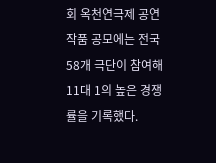회 옥천연극제 공연 작품 공모에는 전국 58개 극단이 참여해 11대 1의 높은 경쟁률을 기록했다.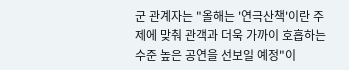군 관계자는 "올해는 '연극산책'이란 주제에 맞춰 관객과 더욱 가까이 호흡하는 수준 높은 공연을 선보일 예정"이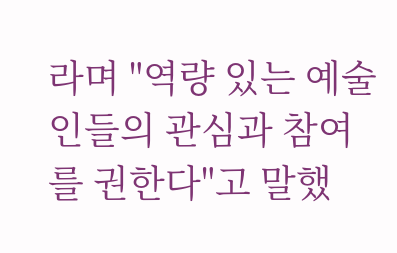라며 "역량 있는 예술인들의 관심과 참여를 권한다"고 말했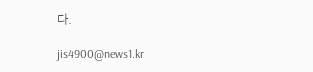다.

jis4900@news1.kr